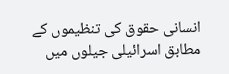انسانی حقوق کی تنظیموں کے مطابق اسرائیلی جیلوں میں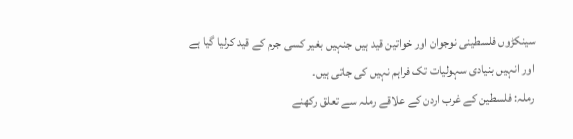سینکڑوں فلسطینی نوجوان اور خواتین قید ہیں جنہیں بغیر کسی جرم کے قید کرلیا گیا ہے اور انہیں بنیادی سہولیات تک فراہم نہیں کی جاتی ہیں۔
رملہ: فلسطین کے غرب اردن کے علاقے رملہ سے تعلق رکھنے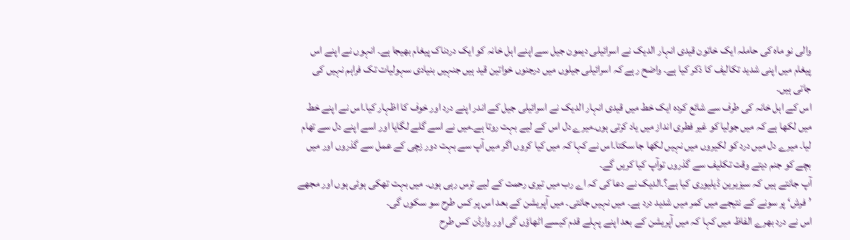والی نو ماہ کی حاملہ ایک خاتون قیدی انہار الدیک نے اسرائیلی دیمون جیل سے اپنے اہل خانہ کو ایک دردناک پیغام بھیجا ہے۔ انہوں نے اپنے اس پیغام میں اپنی شدید تکالیف کا ذکر کیا ہے۔ واضح رہے کہ اسرائیلی جیلوں میں درجنوں خواتین قید ہیں جنہیں بنیادی سہولیات تک فراہم نہیں کی جاتی ہیں۔
اس کے اہل خانہ کی طرف سے شائع کردہ ایک خط میں قیدی انہار الدیک نے اسرائیلی جیل کے اندر اپنے درد اور خوف کا اظہار کیا۔اس نے اپنے خط میں لکھا ہے کہ میں جولیا کو غیر فطری انداز میں یاد کرتی ہوں۔میرے دل اس کے لیے بہت روتا ہے۔میں نے اسے گلے لگایا اور اسے اپنے دل سے تھام لیا۔ میرے دل میں درد کو لکیروں میں نہیں لکھا جا سکتا۔اس نے کہا کہ میں کیا کروں اگر میں آپ سے بہت دور زچی کے عمل سے گذروں اور میں بچے کو جنم دیتے وقت تکلیف سے گذروں توآپ کیا کریں گے۔
آپ جانتے ہیں کہ سیزیرین ڈیلیوری کیا ہے؟۔الدیک نے دعا کی کہ اے رب میں تیری رحمت کے لیے ترس رہی ہوں۔ میں بہت تھکی ہوئی ہوں اور مجھے ’فرش‘ پر سونے کے نتیجے میں کمر میں شدید درد ہے۔ میں نہیں جانتی۔ میں آپریشن کے بعد اس پر کس طرح سو سکوں گی۔
اس نے درد بھرے الفاظ میں کہا کہ میں آپریشن کے بعد اپنے پہلے قدم کیسے اٹھاؤں گی اور وارڈن کس طرح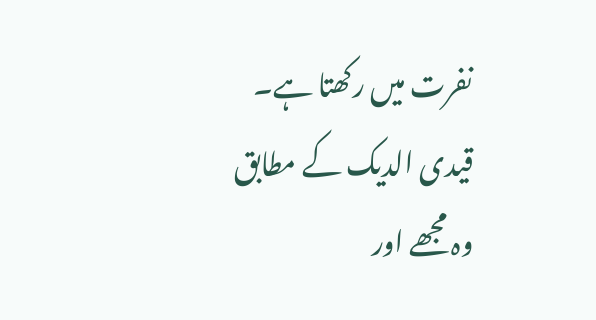نفرت میں رکھتا ہے۔ قیدی الدیک کے مطابق وہ مجھے اور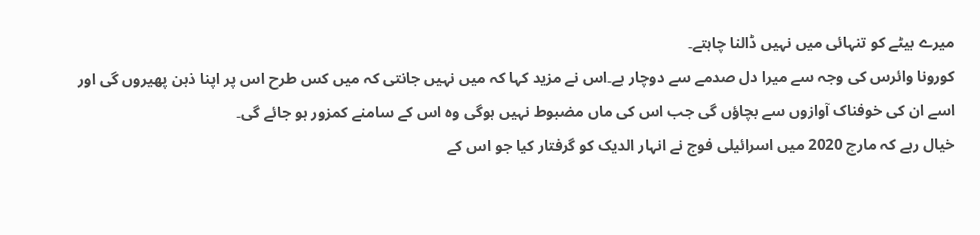میرے بیٹے کو تنہائی میں نہیں ڈالنا چاہتے۔
کورونا وائرس کی وجہ سے میرا دل صدمے سے دوچار ہے۔اس نے مزید کہا کہ میں نہیں جانتی کہ میں کس طرح اس پر اپنا ذہن پھیروں گی اور اسے ان کی خوفناک آوازوں سے بچاؤں گی جب اس کی ماں مضبوط نہیں ہوگی وہ اس کے سامنے کمزور ہو جائے گی۔
خیال رہے کہ مارچ 2020 میں اسرائیلی فوج نے انہار الدیک کو گرفتار کیا جو اس کے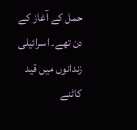حمل کے آغاز کے دن تھے۔ اسرائیلی زندانوں میں قید کاٹنے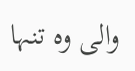والی وہ تنہا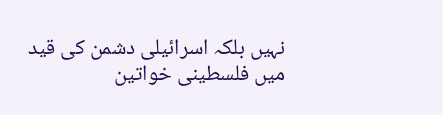نہیں بلکہ اسرائیلی دشمن کی قید میں فلسطینی خواتین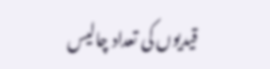قیدیوں کی تعداد چالیس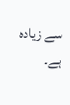سے زیادہ ہے۔